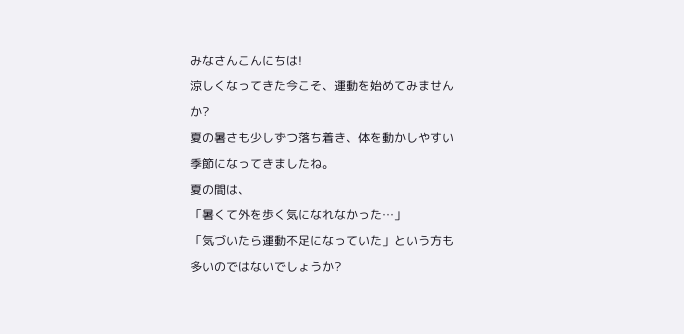みなさんこんにちは!
涼しくなってきた今こそ、運動を始めてみませんか?
夏の暑さも少しずつ落ち着き、体を動かしやすい季節になってきましたね。
夏の間は、
「暑くて外を歩く気になれなかった…」
「気づいたら運動不足になっていた」という方も多いのではないでしょうか?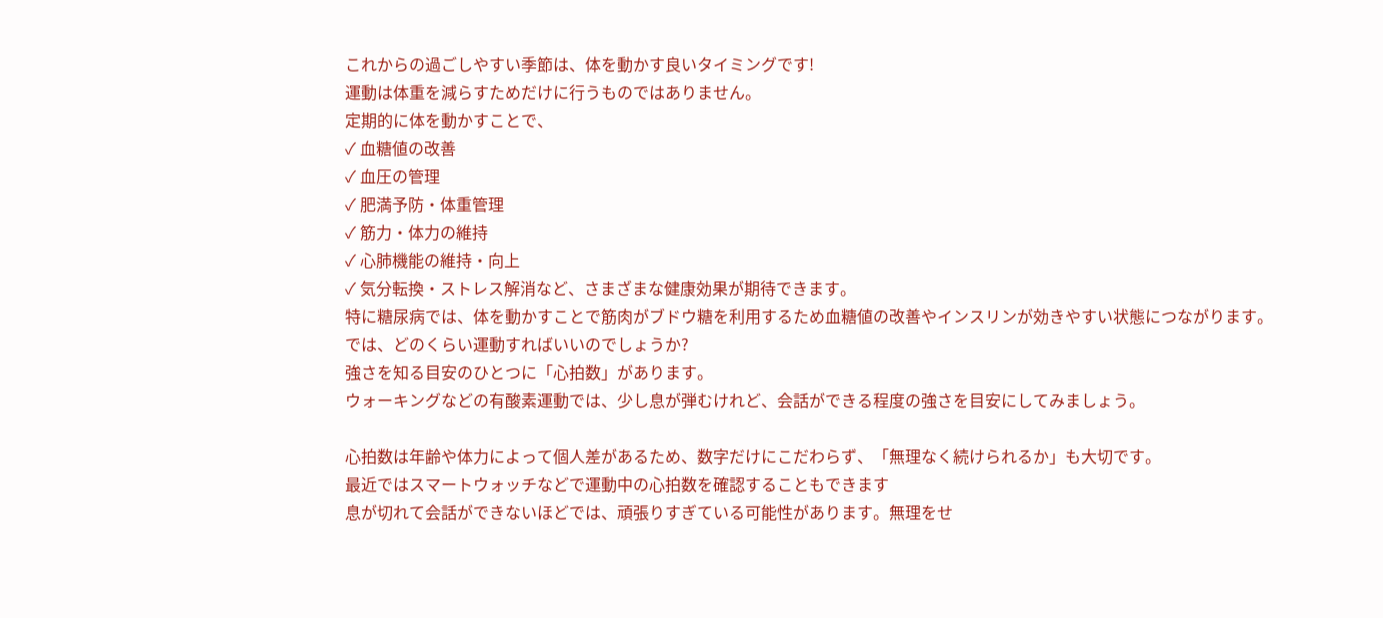これからの過ごしやすい季節は、体を動かす良いタイミングです!
運動は体重を減らすためだけに行うものではありません。
定期的に体を動かすことで、
✓ 血糖値の改善
✓ 血圧の管理
✓ 肥満予防・体重管理
✓ 筋力・体力の維持
✓ 心肺機能の維持・向上
✓ 気分転換・ストレス解消など、さまざまな健康効果が期待できます。
特に糖尿病では、体を動かすことで筋肉がブドウ糖を利用するため血糖値の改善やインスリンが効きやすい状態につながります。
では、どのくらい運動すればいいのでしょうか?
強さを知る目安のひとつに「心拍数」があります。
ウォーキングなどの有酸素運動では、少し息が弾むけれど、会話ができる程度の強さを目安にしてみましょう。

心拍数は年齢や体力によって個人差があるため、数字だけにこだわらず、「無理なく続けられるか」も大切です。
最近ではスマートウォッチなどで運動中の心拍数を確認することもできます
息が切れて会話ができないほどでは、頑張りすぎている可能性があります。無理をせ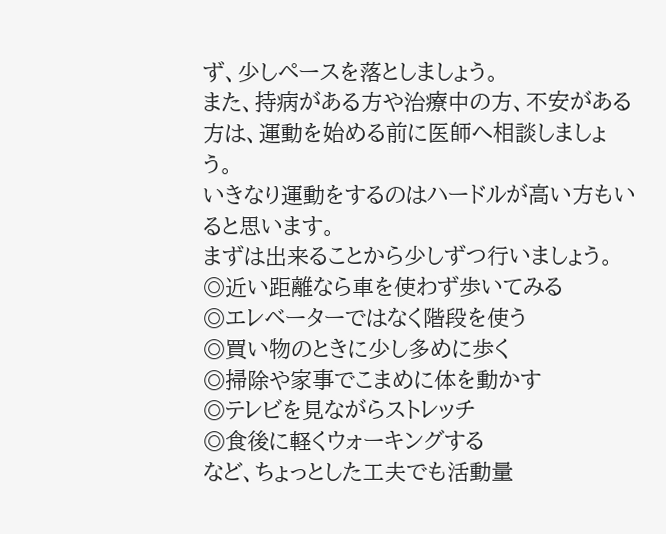ず、少しペースを落としましょう。
また、持病がある方や治療中の方、不安がある方は、運動を始める前に医師へ相談しましょう。
いきなり運動をするのはハードルが高い方もいると思います。
まずは出来ることから少しずつ行いましょう。
◎近い距離なら車を使わず歩いてみる
◎エレベーターではなく階段を使う
◎買い物のときに少し多めに歩く
◎掃除や家事でこまめに体を動かす
◎テレビを見ながらストレッチ
◎食後に軽くウォーキングする
など、ちょっとした工夫でも活動量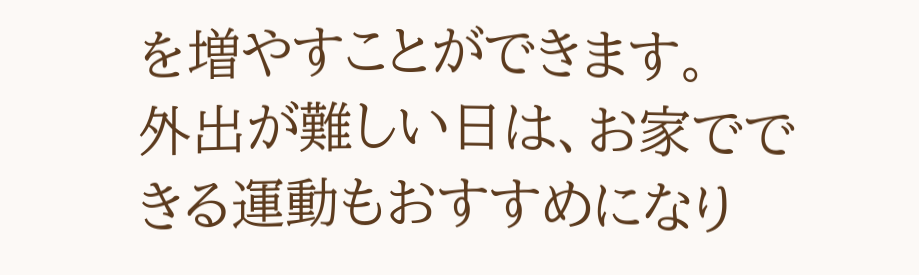を増やすことができます。
外出が難しい日は、お家でできる運動もおすすめになり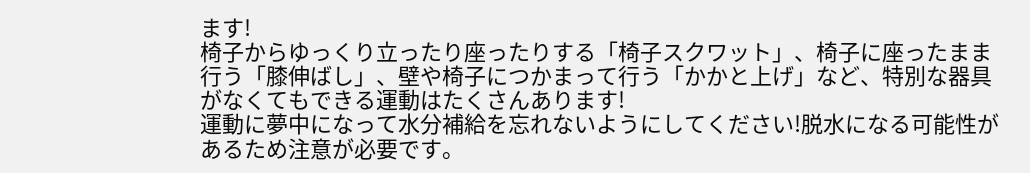ます!
椅子からゆっくり立ったり座ったりする「椅子スクワット」、椅子に座ったまま行う「膝伸ばし」、壁や椅子につかまって行う「かかと上げ」など、特別な器具がなくてもできる運動はたくさんあります!
運動に夢中になって水分補給を忘れないようにしてください!脱水になる可能性があるため注意が必要です。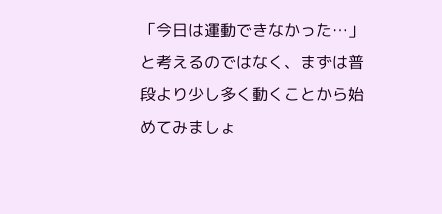「今日は運動できなかった…」と考えるのではなく、まずは普段より少し多く動くことから始めてみましょ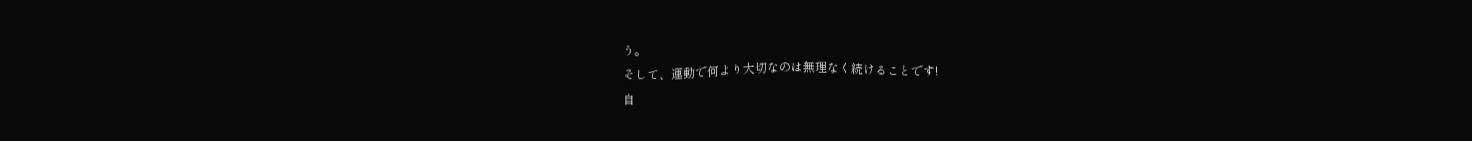う。
そして、運動で何より大切なのは無理なく続けることです!
自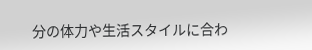分の体力や生活スタイルに合わ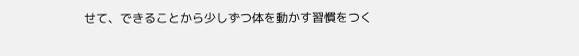せて、できることから少しずつ体を動かす習慣をつく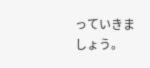っていきましょう。